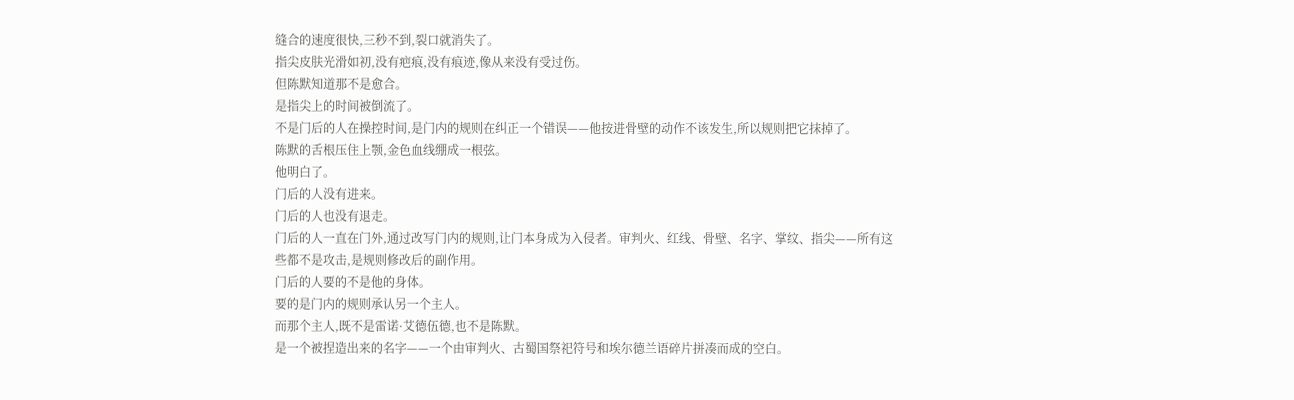缝合的速度很快,三秒不到,裂口就消失了。
指尖皮肤光滑如初,没有疤痕,没有痕迹,像从来没有受过伤。
但陈默知道那不是愈合。
是指尖上的时间被倒流了。
不是门后的人在操控时间,是门内的规则在纠正一个错误——他按进骨壁的动作不该发生,所以规则把它抹掉了。
陈默的舌根压住上颚,金色血线绷成一根弦。
他明白了。
门后的人没有进来。
门后的人也没有退走。
门后的人一直在门外,通过改写门内的规则,让门本身成为入侵者。审判火、红线、骨壁、名字、掌纹、指尖——所有这些都不是攻击,是规则修改后的副作用。
门后的人要的不是他的身体。
要的是门内的规则承认另一个主人。
而那个主人,既不是雷诺·艾德伍德,也不是陈默。
是一个被捏造出来的名字——一个由审判火、古蜀国祭祀符号和埃尔德兰语碎片拼凑而成的空白。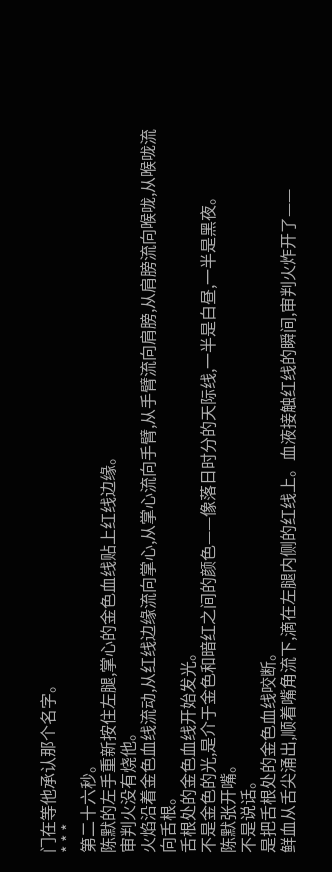门在等他承认那个名字。
* * *
第二十六秒。
陈默的左手重新按住左腿,掌心的金色血线贴上红线边缘。
审判火没有烧他。
火焰沿着金色血线流动,从红线边缘流向掌心,从掌心流向手臂,从手臂流向肩膀,从肩膀流向喉咙,从喉咙流向舌根。
舌根处的金色血线开始发光。
不是金色的光,是介于金色和暗红之间的颜色——像落日时分的天际线,一半是白昼,一半是黑夜。
陈默张开嘴。
不是说话。
是把舌根处的金色血线咬断。
鲜血从舌尖涌出,顺着嘴角流下,滴在左腿内侧的红线上。血液接触红线的瞬间,审判火炸开了——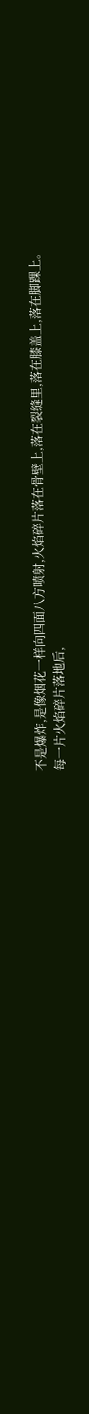不是爆炸,是像烟花一样向四面八方喷射,火焰碎片落在骨壁上,落在裂缝里,落在膝盖上,落在脚踝上。
每一片火焰碎片落地后,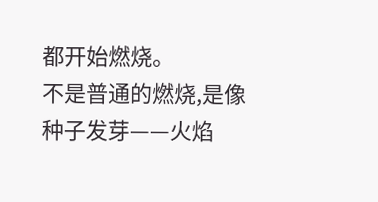都开始燃烧。
不是普通的燃烧,是像种子发芽——火焰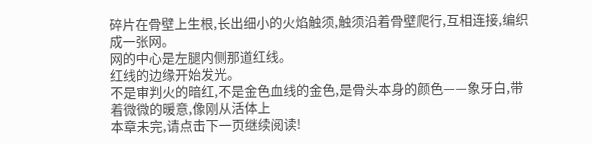碎片在骨壁上生根,长出细小的火焰触须,触须沿着骨壁爬行,互相连接,编织成一张网。
网的中心是左腿内侧那道红线。
红线的边缘开始发光。
不是审判火的暗红,不是金色血线的金色,是骨头本身的颜色——象牙白,带着微微的暖意,像刚从活体上
本章未完,请点击下一页继续阅读!